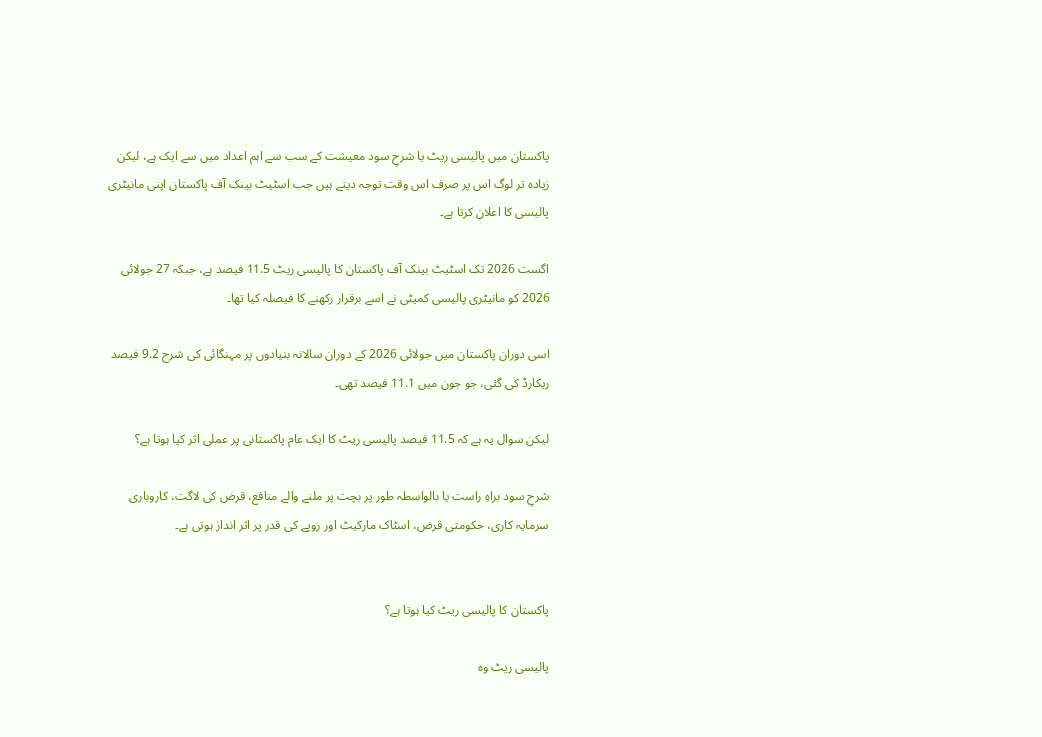پاکستان میں پالیسی ریٹ یا شرحِ سود معیشت کے سب سے اہم اعداد میں سے ایک ہے، لیکن زیادہ تر لوگ اس پر صرف اس وقت توجہ دیتے ہیں جب اسٹیٹ بینک آف پاکستان اپنی مانیٹری پالیسی کا اعلان کرتا ہے۔

اگست 2026 تک اسٹیٹ بینک آف پاکستان کا پالیسی ریٹ 11.5 فیصد ہے، جبکہ 27 جولائی 2026 کو مانیٹری پالیسی کمیٹی نے اسے برقرار رکھنے کا فیصلہ کیا تھا۔

اسی دوران پاکستان میں جولائی 2026 کے دوران سالانہ بنیادوں پر مہنگائی کی شرح 9.2 فیصد ریکارڈ کی گئی، جو جون میں 11.1 فیصد تھی۔

لیکن سوال یہ ہے کہ 11.5 فیصد پالیسی ریٹ کا ایک عام پاکستانی پر عملی اثر کیا ہوتا ہے؟

شرحِ سود براہِ راست یا بالواسطہ طور پر بچت پر ملنے والے منافع، قرض کی لاگت، کاروباری سرمایہ کاری، حکومتی قرض، اسٹاک مارکیٹ اور روپے کی قدر پر اثر انداز ہوتی ہے۔


پاکستان کا پالیسی ریٹ کیا ہوتا ہے؟

پالیسی ریٹ وہ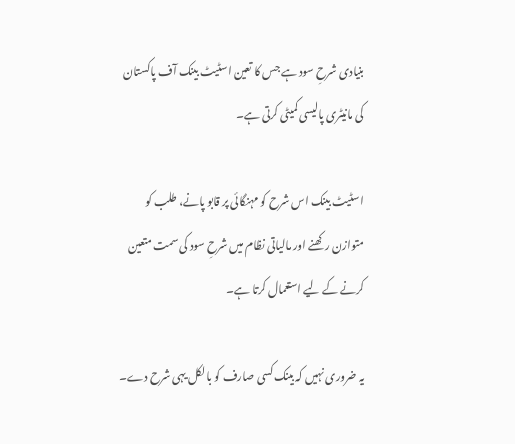بنیادی شرحِ سود ہے جس کا تعین اسٹیٹ بینک آف پاکستان کی مانیٹری پالیسی کمیٹی کرتی ہے۔

اسٹیٹ بینک اس شرح کو مہنگائی پر قابو پانے، طلب کو متوازن رکھنے اور مالیاتی نظام میں شرحِ سود کی سمت متعین کرنے کے لیے استعمال کرتا ہے۔

یہ ضروری نہیں کہ بینک کسی صارف کو بالکل یہی شرح دے۔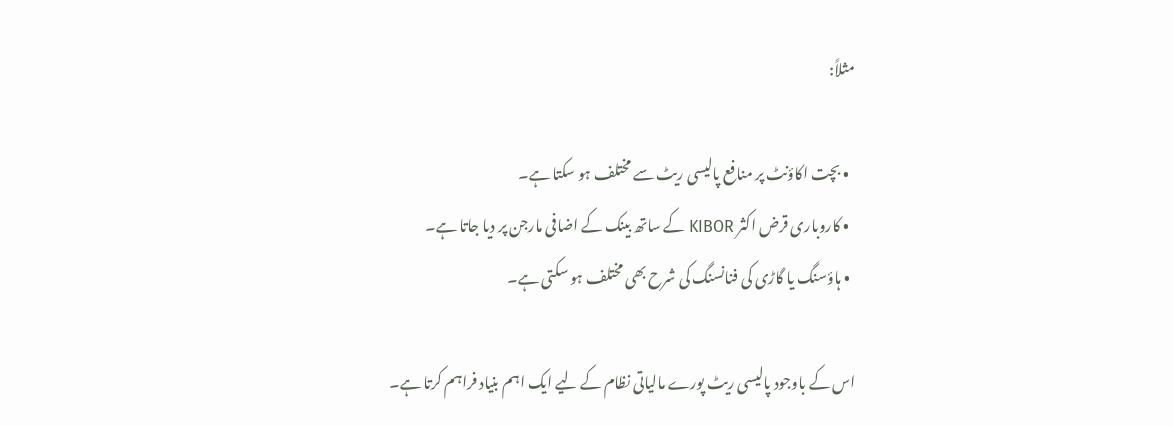مثلاً:

  • بچت اکاؤنٹ پر منافع پالیسی ریٹ سے مختلف ہو سکتا ہے۔
  • کاروباری قرض اکثر KIBOR کے ساتھ بینک کے اضافی مارجن پر دیا جاتا ہے۔
  • ہاؤسنگ یا گاڑی کی فنانسنگ کی شرح بھی مختلف ہو سکتی ہے۔

اس کے باوجود پالیسی ریٹ پورے مالیاتی نظام کے لیے ایک اہم بنیاد فراہم کرتا ہے۔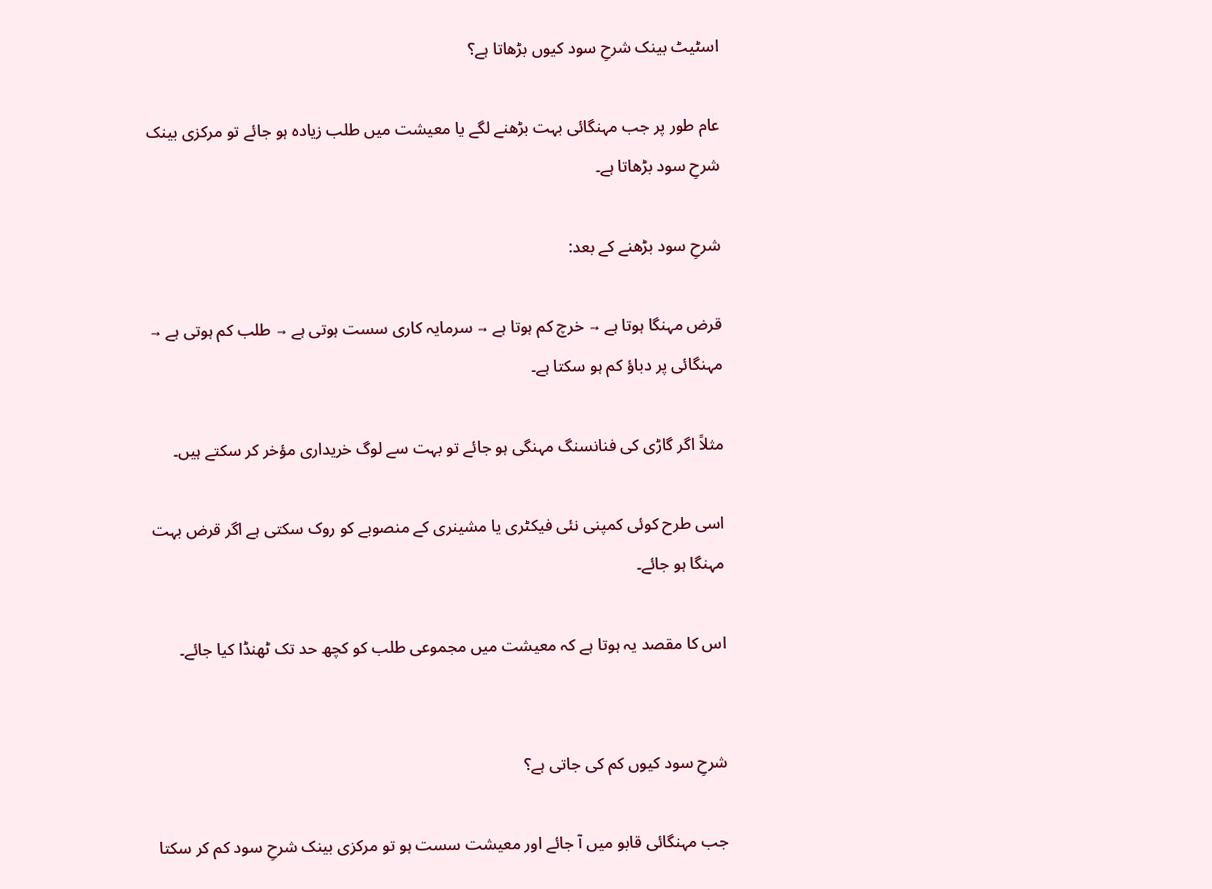اسٹیٹ بینک شرحِ سود کیوں بڑھاتا ہے؟

عام طور پر جب مہنگائی بہت بڑھنے لگے یا معیشت میں طلب زیادہ ہو جائے تو مرکزی بینک شرحِ سود بڑھاتا ہے۔

شرحِ سود بڑھنے کے بعد:

قرض مہنگا ہوتا ہے → خرچ کم ہوتا ہے → سرمایہ کاری سست ہوتی ہے → طلب کم ہوتی ہے → مہنگائی پر دباؤ کم ہو سکتا ہے۔

مثلاً اگر گاڑی کی فنانسنگ مہنگی ہو جائے تو بہت سے لوگ خریداری مؤخر کر سکتے ہیں۔

اسی طرح کوئی کمپنی نئی فیکٹری یا مشینری کے منصوبے کو روک سکتی ہے اگر قرض بہت مہنگا ہو جائے۔

اس کا مقصد یہ ہوتا ہے کہ معیشت میں مجموعی طلب کو کچھ حد تک ٹھنڈا کیا جائے۔


شرحِ سود کیوں کم کی جاتی ہے؟

جب مہنگائی قابو میں آ جائے اور معیشت سست ہو تو مرکزی بینک شرحِ سود کم کر سکتا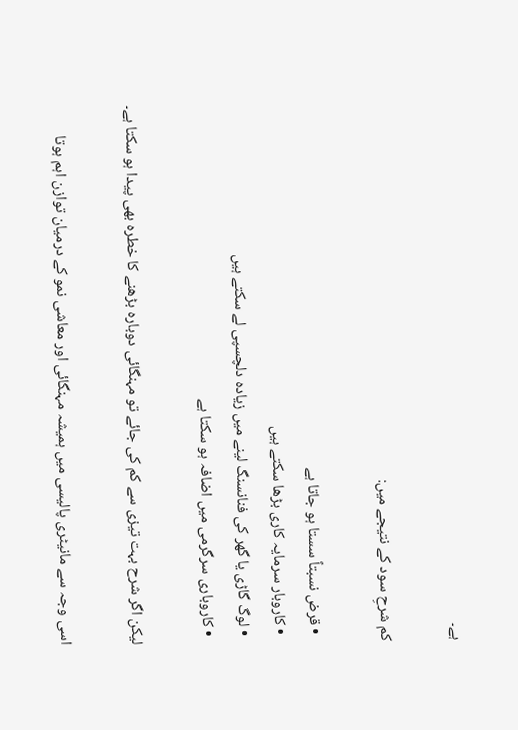ہے۔

کم شرحِ سود کے نتیجے میں:

  • قرض نسبتاً سستا ہو جاتا ہے
  • کاروبار سرمایہ کاری بڑھا سکتے ہیں
  • لوگ گاڑی یا گھر کی فنانسنگ لینے میں زیادہ دلچسپی لے سکتے ہیں
  • کاروباری سرگرمی میں اضافہ ہو سکتا ہے

لیکن اگر شرح بہت تیزی سے کم کی جائے تو مہنگائی دوبارہ بڑھنے کا خطرہ بھی پیدا ہو سکتا ہے۔

اسی وجہ سے مانیٹری پالیسی میں ہمیشہ مہنگائی اور معاشی نمو کے درمیان توازن اہم ہوتا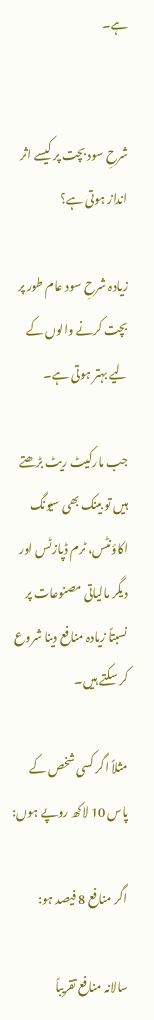ہے۔


شرحِ سود بچت پر کیسے اثر انداز ہوتی ہے؟

زیادہ شرحِ سود عام طور پر بچت کرنے والوں کے لیے بہتر ہوتی ہے۔

جب مارکیٹ ریٹ بڑھتے ہیں تو بینک بھی سیونگ اکاؤنٹس، ٹرم ڈپازٹس اور دیگر مالیاتی مصنوعات پر نسبتاً زیادہ منافع دینا شروع کر سکتے ہیں۔

مثلاً اگر کسی شخص کے پاس 10 لاکھ روپے ہوں:

اگر منافع 8 فیصد ہو:

سالانہ منافع تقریباً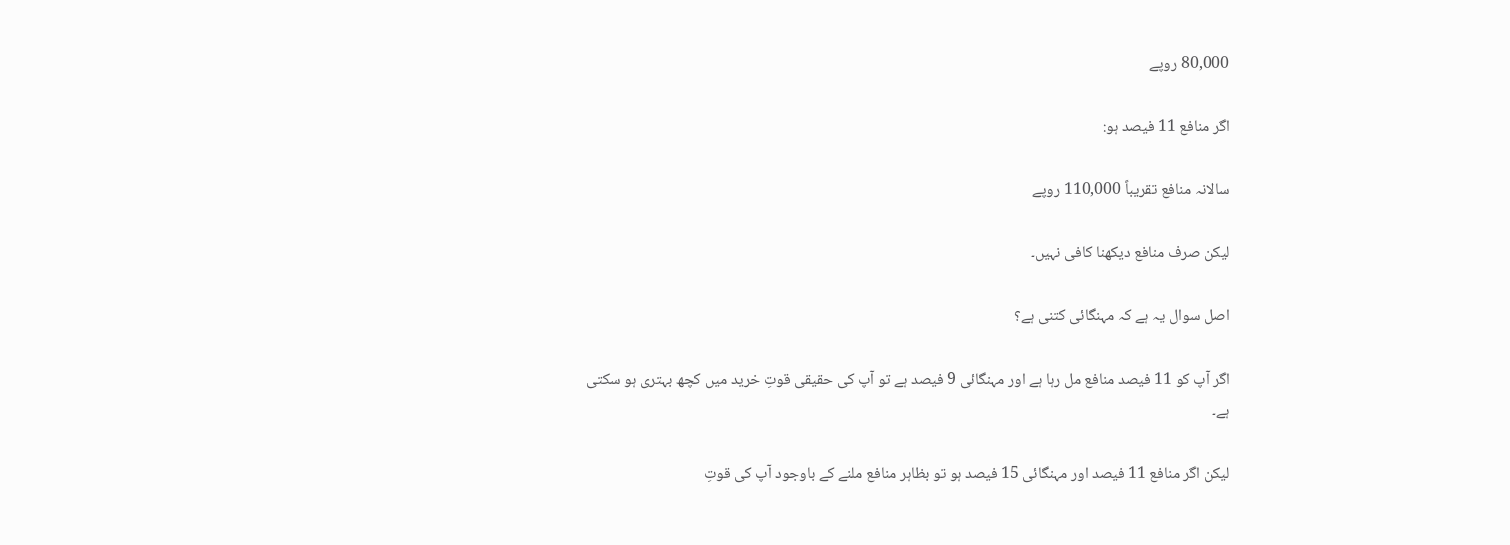80,000 روپے

اگر منافع 11 فیصد ہو:

سالانہ منافع تقریباً 110,000 روپے

لیکن صرف منافع دیکھنا کافی نہیں۔

اصل سوال یہ ہے کہ مہنگائی کتنی ہے؟

اگر آپ کو 11 فیصد منافع مل رہا ہے اور مہنگائی 9 فیصد ہے تو آپ کی حقیقی قوتِ خرید میں کچھ بہتری ہو سکتی ہے۔

لیکن اگر منافع 11 فیصد اور مہنگائی 15 فیصد ہو تو بظاہر منافع ملنے کے باوجود آپ کی قوتِ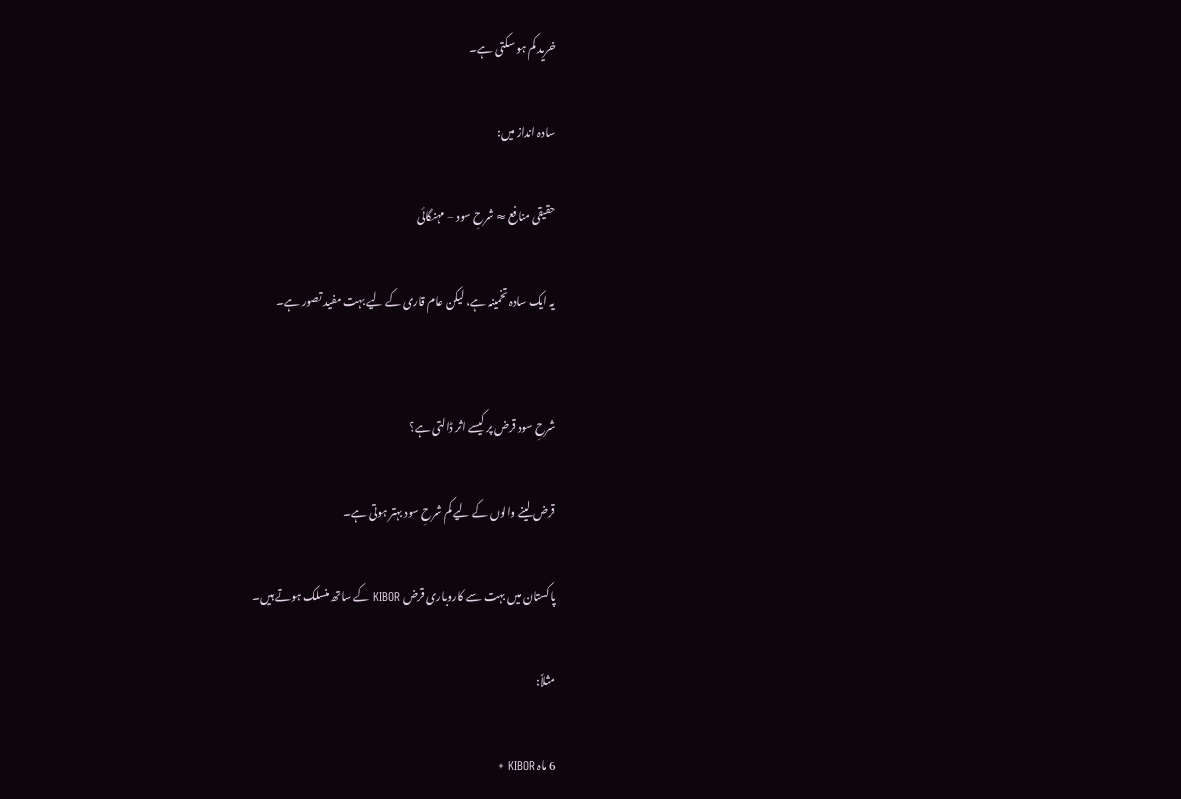خرید کم ہو سکتی ہے۔

سادہ انداز میں:

حقیقی منافع ≈ شرحِ سود − مہنگائی

یہ ایک سادہ تخمینہ ہے، لیکن عام قاری کے لیے بہت مفید تصور ہے۔


شرحِ سود قرض پر کیسے اثر ڈالتی ہے؟

قرض لینے والوں کے لیے کم شرحِ سود بہتر ہوتی ہے۔

پاکستان میں بہت سے کاروباری قرض KIBOR کے ساتھ منسلک ہوتے ہیں۔

مثلاً:

6 ماہ KIBOR +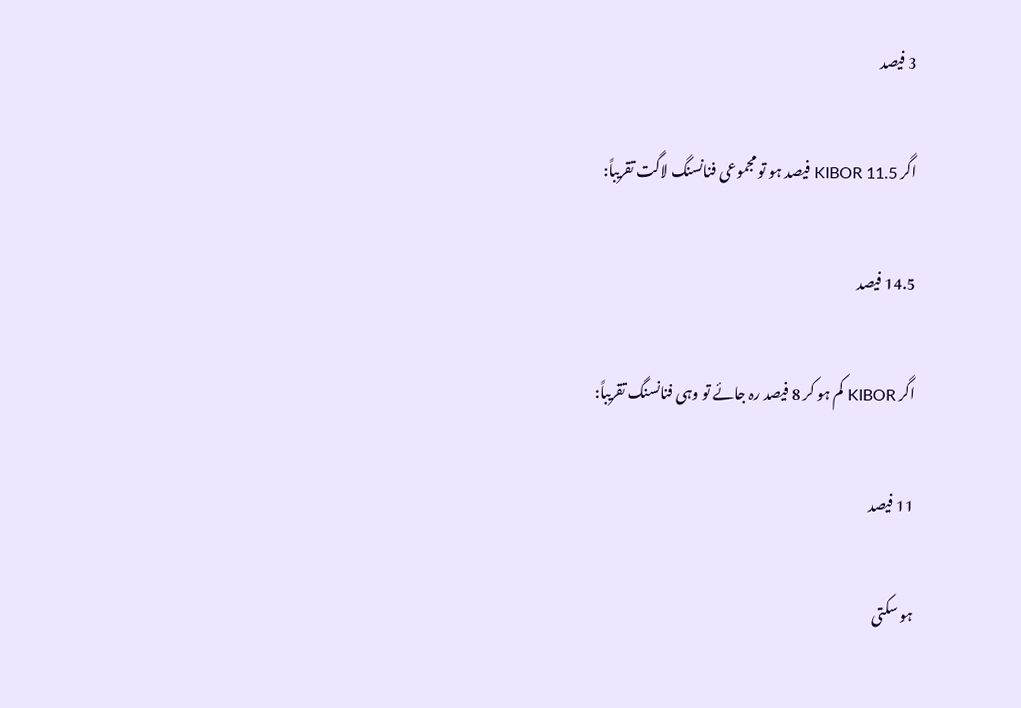3 فیصد

اگر KIBOR 11.5 فیصد ہو تو مجموعی فنانسنگ لاگت تقریباً:

14.5 فیصد

اگر KIBOR کم ہو کر 8 فیصد رہ جائے تو وہی فنانسنگ تقریباً:

11 فیصد

ہو سکتی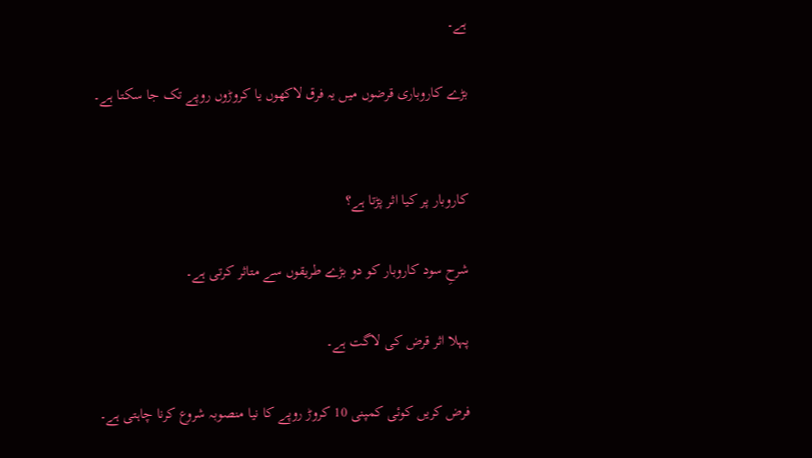ہے۔

بڑے کاروباری قرضوں میں یہ فرق لاکھوں یا کروڑوں روپے تک جا سکتا ہے۔


کاروبار پر کیا اثر پڑتا ہے؟

شرحِ سود کاروبار کو دو بڑے طریقوں سے متاثر کرتی ہے۔

پہلا اثر قرض کی لاگت ہے۔

فرض کریں کوئی کمپنی 10 کروڑ روپے کا نیا منصوبہ شروع کرنا چاہتی ہے۔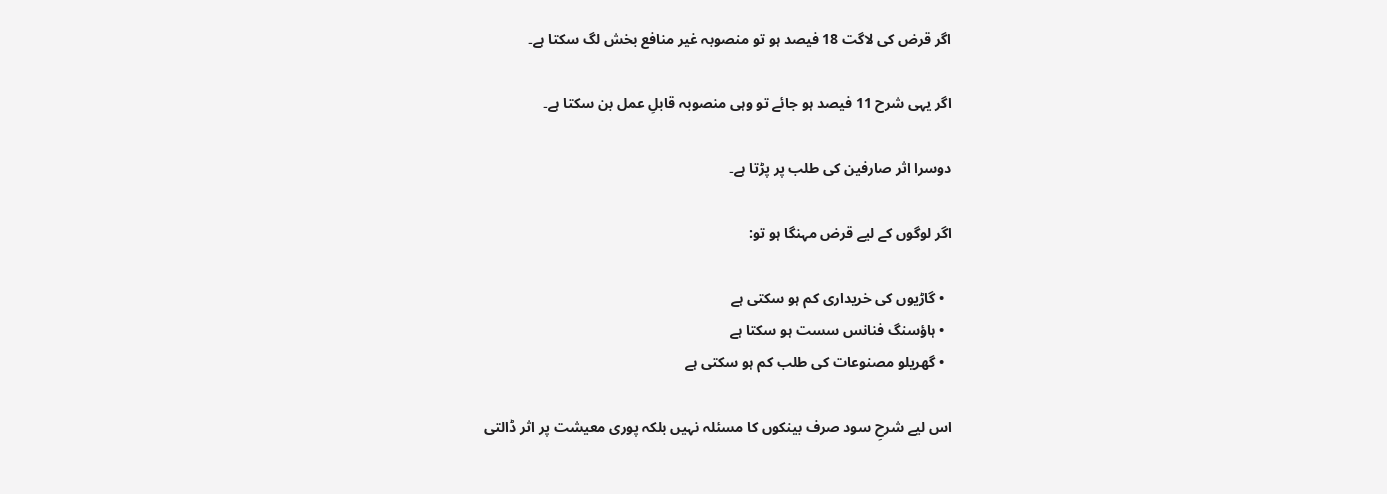اگر قرض کی لاگت 18 فیصد ہو تو منصوبہ غیر منافع بخش لگ سکتا ہے۔

اگر یہی شرح 11 فیصد ہو جائے تو وہی منصوبہ قابلِ عمل بن سکتا ہے۔

دوسرا اثر صارفین کی طلب پر پڑتا ہے۔

اگر لوگوں کے لیے قرض مہنگا ہو تو:

  • گاڑیوں کی خریداری کم ہو سکتی ہے
  • ہاؤسنگ فنانس سست ہو سکتا ہے
  • گھریلو مصنوعات کی طلب کم ہو سکتی ہے

اس لیے شرحِ سود صرف بینکوں کا مسئلہ نہیں بلکہ پوری معیشت پر اثر ڈالتی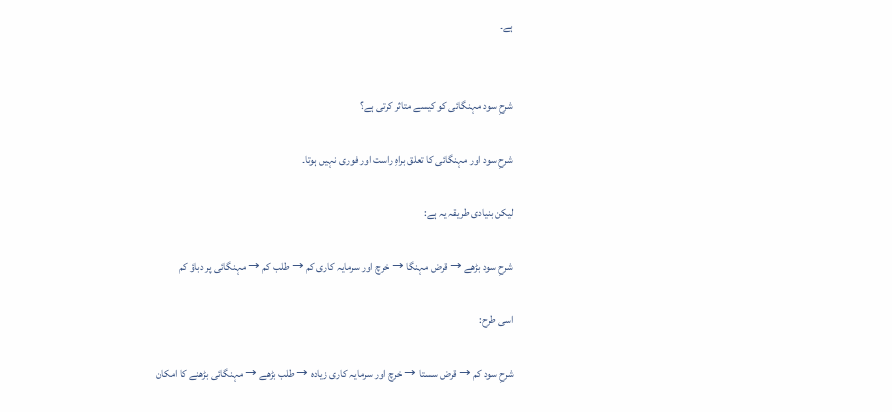ہے۔


شرحِ سود مہنگائی کو کیسے متاثر کرتی ہے؟

شرحِ سود اور مہنگائی کا تعلق براہِ راست اور فوری نہیں ہوتا۔

لیکن بنیادی طریقہ یہ ہے:

شرحِ سود بڑھے → قرض مہنگا → خرچ اور سرمایہ کاری کم → طلب کم → مہنگائی پر دباؤ کم

اسی طرح:

شرحِ سود کم → قرض سستا → خرچ اور سرمایہ کاری زیادہ → طلب بڑھے → مہنگائی بڑھنے کا امکان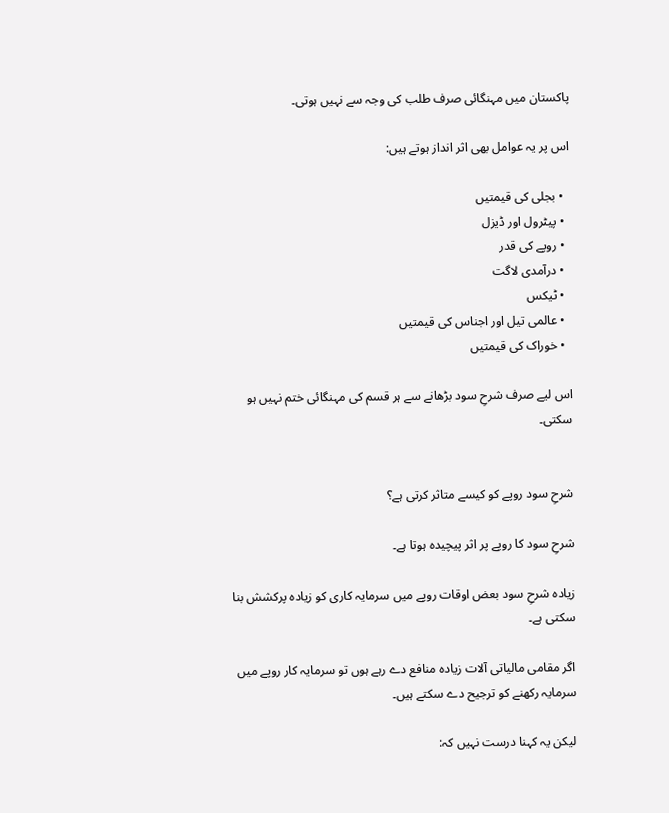پاکستان میں مہنگائی صرف طلب کی وجہ سے نہیں ہوتی۔

اس پر یہ عوامل بھی اثر انداز ہوتے ہیں:

  • بجلی کی قیمتیں
  • پیٹرول اور ڈیزل
  • روپے کی قدر
  • درآمدی لاگت
  • ٹیکس
  • عالمی تیل اور اجناس کی قیمتیں
  • خوراک کی قیمتیں

اس لیے صرف شرحِ سود بڑھانے سے ہر قسم کی مہنگائی ختم نہیں ہو سکتی۔


شرحِ سود روپے کو کیسے متاثر کرتی ہے؟

شرحِ سود کا روپے پر اثر پیچیدہ ہوتا ہے۔

زیادہ شرحِ سود بعض اوقات روپے میں سرمایہ کاری کو زیادہ پرکشش بنا سکتی ہے۔

اگر مقامی مالیاتی آلات زیادہ منافع دے رہے ہوں تو سرمایہ کار روپے میں سرمایہ رکھنے کو ترجیح دے سکتے ہیں۔

لیکن یہ کہنا درست نہیں کہ: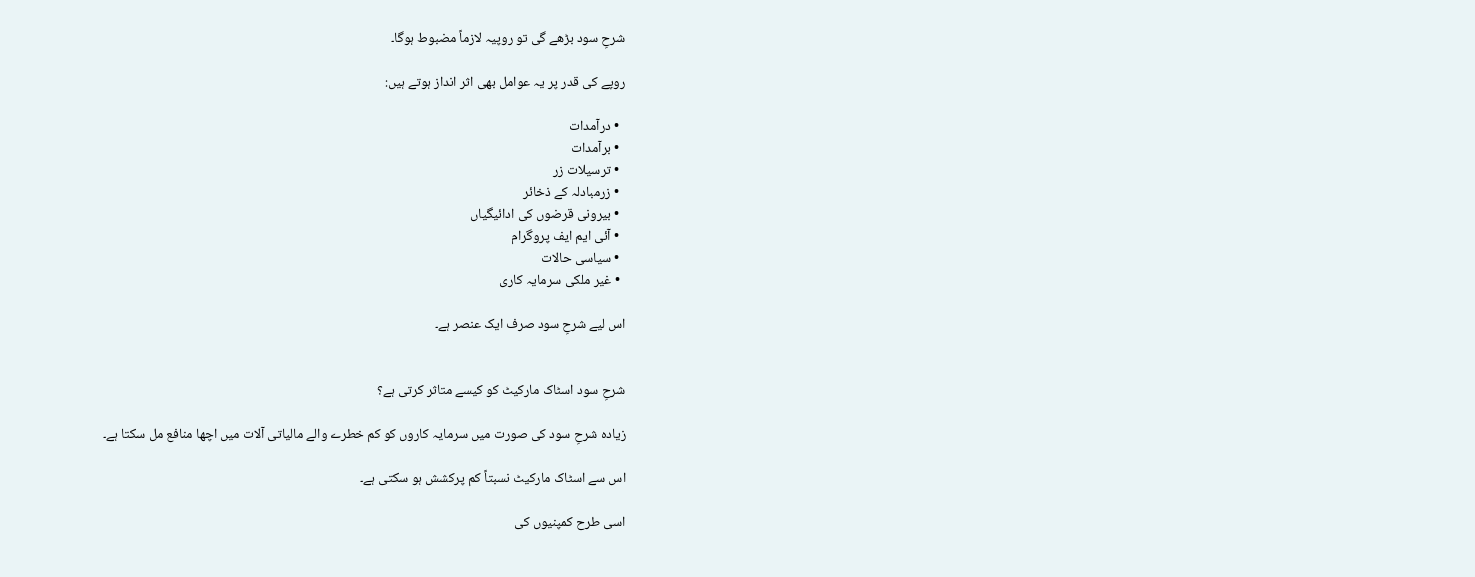شرحِ سود بڑھے گی تو روپیہ لازماً مضبوط ہوگا۔

روپے کی قدر پر یہ عوامل بھی اثر انداز ہوتے ہیں:

  • درآمدات
  • برآمدات
  • ترسیلات زر
  • زرمبادلہ کے ذخائر
  • بیرونی قرضوں کی ادائیگیاں
  • آئی ایم ایف پروگرام
  • سیاسی حالات
  • غیر ملکی سرمایہ کاری

اس لیے شرحِ سود صرف ایک عنصر ہے۔


شرحِ سود اسٹاک مارکیٹ کو کیسے متاثر کرتی ہے؟

زیادہ شرحِ سود کی صورت میں سرمایہ کاروں کو کم خطرے والے مالیاتی آلات میں اچھا منافع مل سکتا ہے۔

اس سے اسٹاک مارکیٹ نسبتاً کم پرکشش ہو سکتی ہے۔

اسی طرح کمپنیوں کی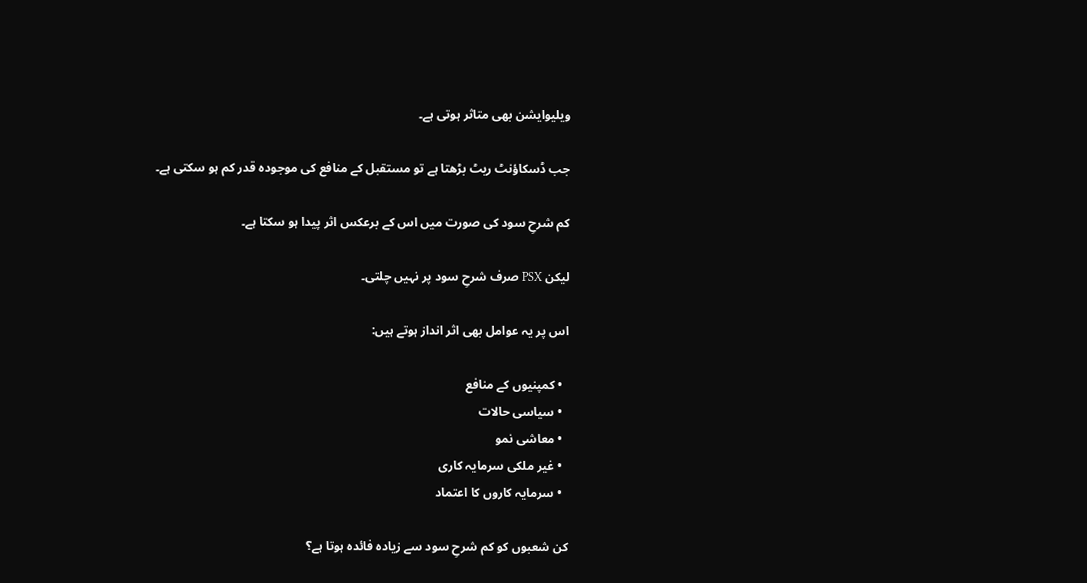ویلیوایشن بھی متاثر ہوتی ہے۔

جب ڈسکاؤنٹ ریٹ بڑھتا ہے تو مستقبل کے منافع کی موجودہ قدر کم ہو سکتی ہے۔

کم شرحِ سود کی صورت میں اس کے برعکس اثر پیدا ہو سکتا ہے۔

لیکن PSX صرف شرحِ سود پر نہیں چلتی۔

اس پر یہ عوامل بھی اثر انداز ہوتے ہیں:

  • کمپنیوں کے منافع
  • سیاسی حالات
  • معاشی نمو
  • غیر ملکی سرمایہ کاری
  • سرمایہ کاروں کا اعتماد

کن شعبوں کو کم شرحِ سود سے زیادہ فائدہ ہوتا ہے؟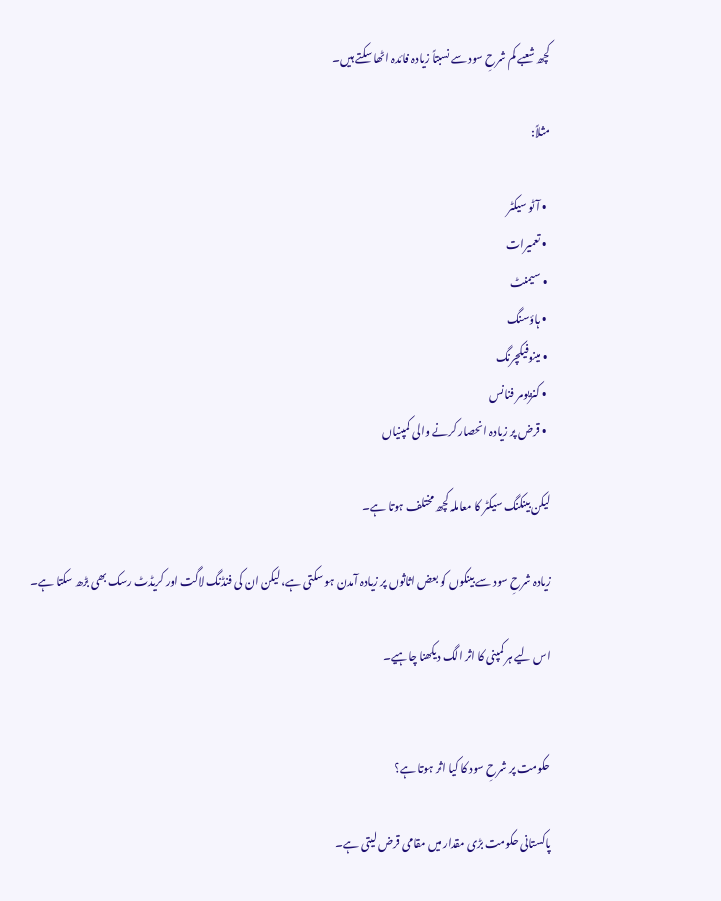کچھ شعبے کم شرحِ سود سے نسبتاً زیادہ فائدہ اٹھا سکتے ہیں۔

مثلاً:

  • آٹو سیکٹر
  • تعمیرات
  • سیمنٹ
  • ہاؤسنگ
  • مینوفیکچرنگ
  • کنزیومر فنانس
  • قرض پر زیادہ انحصار کرنے والی کمپنیاں

لیکن بینکنگ سیکٹر کا معاملہ کچھ مختلف ہوتا ہے۔

زیادہ شرحِ سود سے بینکوں کو بعض اثاثوں پر زیادہ آمدن ہو سکتی ہے، لیکن ان کی فنڈنگ لاگت اور کریڈٹ رسک بھی بڑھ سکتا ہے۔

اس لیے ہر کمپنی کا اثر الگ دیکھنا چاہیے۔


حکومت پر شرحِ سود کا کیا اثر ہوتا ہے؟

پاکستانی حکومت بڑی مقدار میں مقامی قرض لیتی ہے۔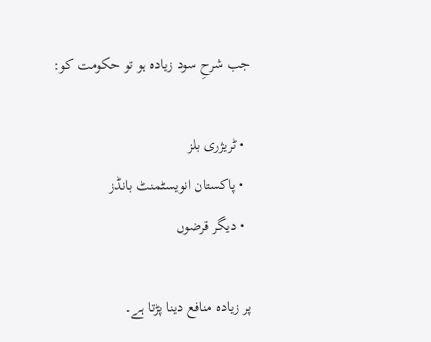جب شرحِ سود زیادہ ہو تو حکومت کو:

  • ٹریژری بلز
  • پاکستان انویسٹمنٹ بانڈز
  • دیگر قرضوں

پر زیادہ منافع دینا پڑتا ہے۔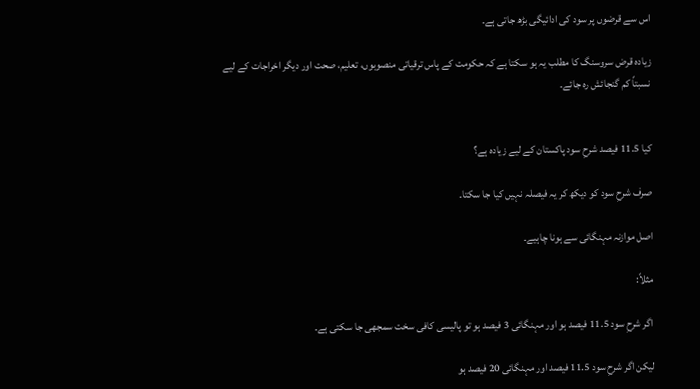اس سے قرضوں پر سود کی ادائیگی بڑھ جاتی ہے۔

زیادہ قرض سروسنگ کا مطلب یہ ہو سکتا ہے کہ حکومت کے پاس ترقیاتی منصوبوں، تعلیم، صحت اور دیگر اخراجات کے لیے نسبتاً کم گنجائش رہ جائے۔


کیا 11.5 فیصد شرحِ سود پاکستان کے لیے زیادہ ہے؟

صرف شرحِ سود کو دیکھ کر یہ فیصلہ نہیں کیا جا سکتا۔

اصل موازنہ مہنگائی سے ہونا چاہیے۔

مثلاً:

اگر شرحِ سود 11.5 فیصد ہو اور مہنگائی 3 فیصد ہو تو پالیسی کافی سخت سمجھی جا سکتی ہے۔

لیکن اگر شرحِ سود 11.5 فیصد اور مہنگائی 20 فیصد ہو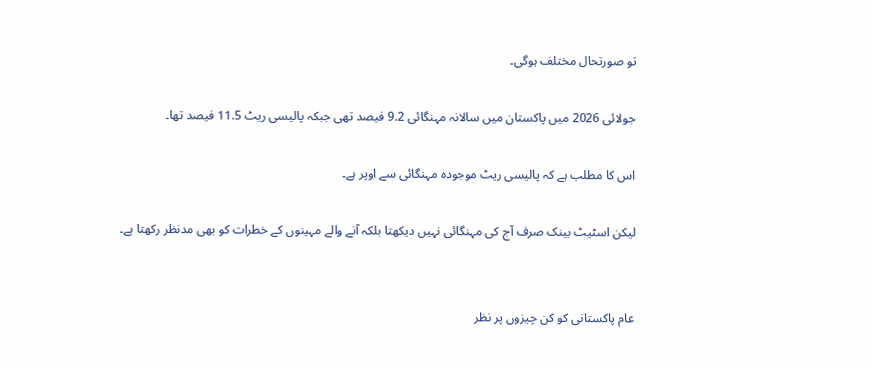تو صورتحال مختلف ہوگی۔

جولائی 2026 میں پاکستان میں سالانہ مہنگائی 9.2 فیصد تھی جبکہ پالیسی ریٹ 11.5 فیصد تھا۔

اس کا مطلب ہے کہ پالیسی ریٹ موجودہ مہنگائی سے اوپر ہے۔

لیکن اسٹیٹ بینک صرف آج کی مہنگائی نہیں دیکھتا بلکہ آنے والے مہینوں کے خطرات کو بھی مدنظر رکھتا ہے۔


عام پاکستانی کو کن چیزوں پر نظر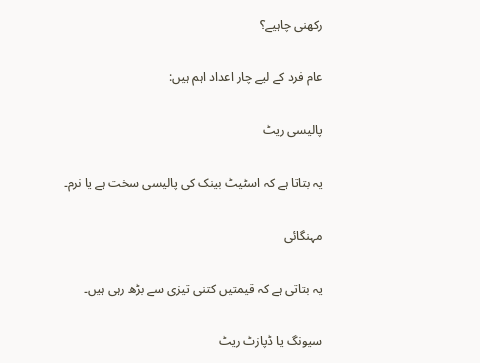رکھنی چاہیے؟

عام فرد کے لیے چار اعداد اہم ہیں:

پالیسی ریٹ

یہ بتاتا ہے کہ اسٹیٹ بینک کی پالیسی سخت ہے یا نرم۔

مہنگائی

یہ بتاتی ہے کہ قیمتیں کتنی تیزی سے بڑھ رہی ہیں۔

سیونگ یا ڈپازٹ ریٹ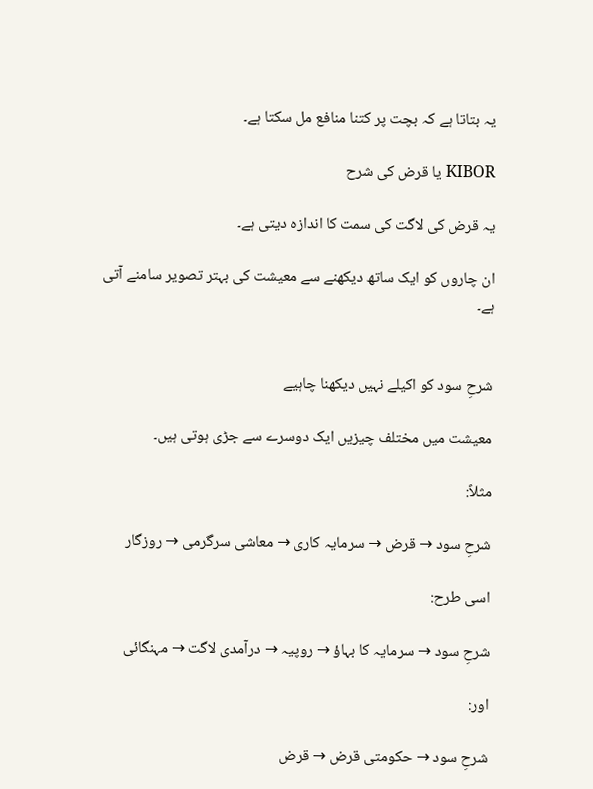یہ بتاتا ہے کہ بچت پر کتنا منافع مل سکتا ہے۔

KIBOR یا قرض کی شرح

یہ قرض کی لاگت کی سمت کا اندازہ دیتی ہے۔

ان چاروں کو ایک ساتھ دیکھنے سے معیشت کی بہتر تصویر سامنے آتی ہے۔


شرحِ سود کو اکیلے نہیں دیکھنا چاہیے

معیشت میں مختلف چیزیں ایک دوسرے سے جڑی ہوتی ہیں۔

مثلاً:

شرحِ سود → قرض → سرمایہ کاری → معاشی سرگرمی → روزگار

اسی طرح:

شرحِ سود → سرمایہ کا بہاؤ → روپیہ → درآمدی لاگت → مہنگائی

اور:

شرحِ سود → حکومتی قرض → قرض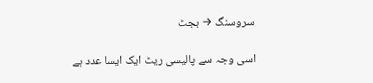سروسنگ → بجٹ

اسی وجہ سے پالیسی ریٹ ایک ایسا عدد ہے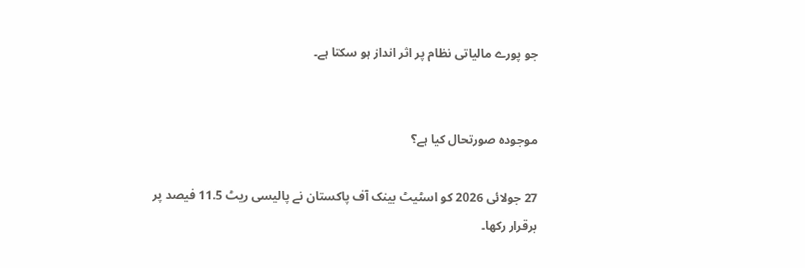جو پورے مالیاتی نظام پر اثر انداز ہو سکتا ہے۔


موجودہ صورتحال کیا ہے؟

27 جولائی 2026 کو اسٹیٹ بینک آف پاکستان نے پالیسی ریٹ 11.5 فیصد پر برقرار رکھا۔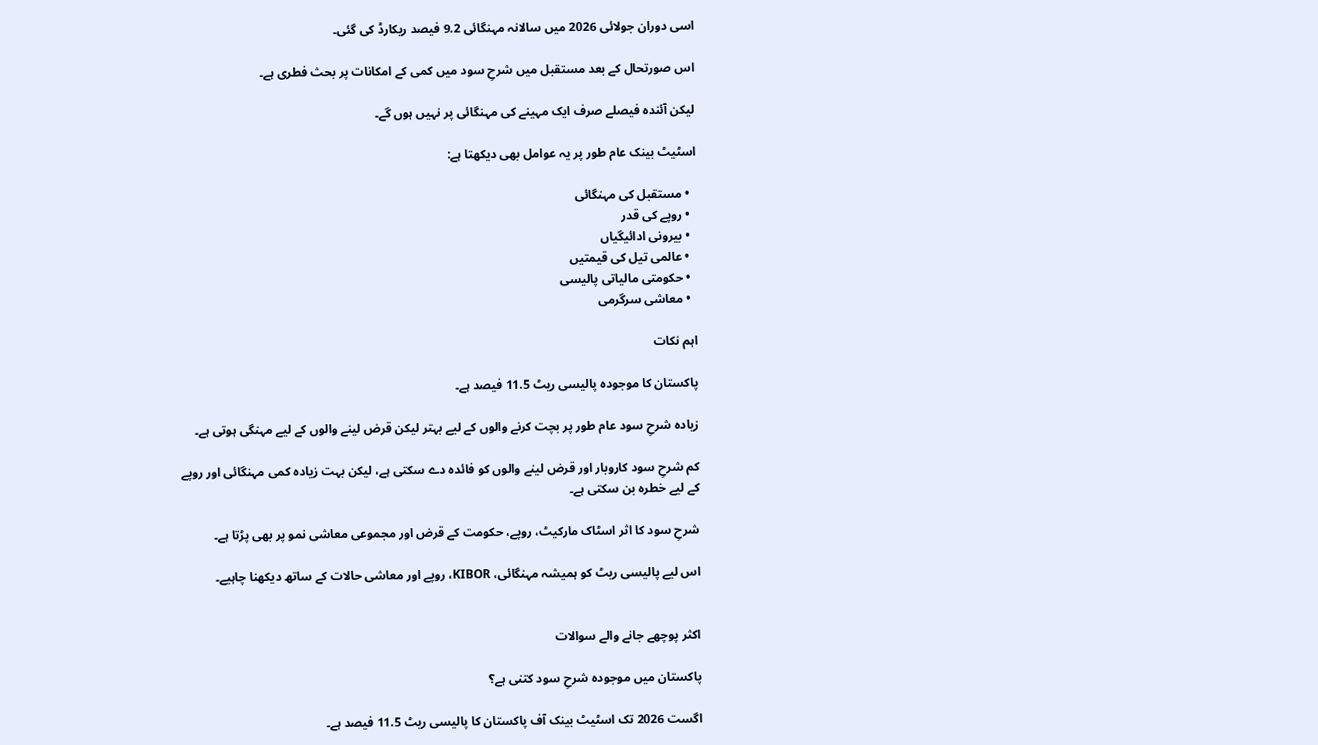اسی دوران جولائی 2026 میں سالانہ مہنگائی 9.2 فیصد ریکارڈ کی گئی۔

اس صورتحال کے بعد مستقبل میں شرحِ سود میں کمی کے امکانات پر بحث فطری ہے۔

لیکن آئندہ فیصلے صرف ایک مہینے کی مہنگائی پر نہیں ہوں گے۔

اسٹیٹ بینک عام طور پر یہ عوامل بھی دیکھتا ہے:

  • مستقبل کی مہنگائی
  • روپے کی قدر
  • بیرونی ادائیگیاں
  • عالمی تیل کی قیمتیں
  • حکومتی مالیاتی پالیسی
  • معاشی سرگرمی

اہم نکات

پاکستان کا موجودہ پالیسی ریٹ 11.5 فیصد ہے۔

زیادہ شرحِ سود عام طور پر بچت کرنے والوں کے لیے بہتر لیکن قرض لینے والوں کے لیے مہنگی ہوتی ہے۔

کم شرحِ سود کاروبار اور قرض لینے والوں کو فائدہ دے سکتی ہے، لیکن بہت زیادہ کمی مہنگائی اور روپے کے لیے خطرہ بن سکتی ہے۔

شرحِ سود کا اثر اسٹاک مارکیٹ، روپے، حکومت کے قرض اور مجموعی معاشی نمو پر بھی پڑتا ہے۔

اس لیے پالیسی ریٹ کو ہمیشہ مہنگائی، KIBOR، روپے اور معاشی حالات کے ساتھ دیکھنا چاہیے۔


اکثر پوچھے جانے والے سوالات

پاکستان میں موجودہ شرحِ سود کتنی ہے؟

اگست 2026 تک اسٹیٹ بینک آف پاکستان کا پالیسی ریٹ 11.5 فیصد ہے۔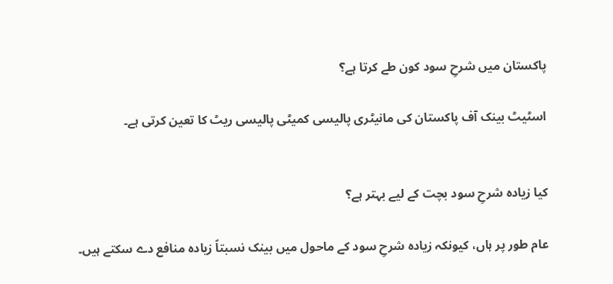پاکستان میں شرحِ سود کون طے کرتا ہے؟

اسٹیٹ بینک آف پاکستان کی مانیٹری پالیسی کمیٹی پالیسی ریٹ کا تعین کرتی ہے۔


کیا زیادہ شرحِ سود بچت کے لیے بہتر ہے؟

عام طور پر ہاں، کیونکہ زیادہ شرحِ سود کے ماحول میں بینک نسبتاً زیادہ منافع دے سکتے ہیں۔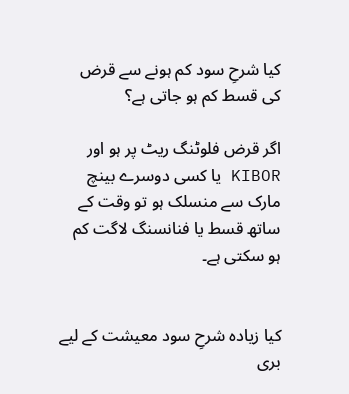کیا شرحِ سود کم ہونے سے قرض کی قسط کم ہو جاتی ہے؟

اگر قرض فلوٹنگ ریٹ پر ہو اور KIBOR یا کسی دوسرے بینچ مارک سے منسلک ہو تو وقت کے ساتھ قسط یا فنانسنگ لاگت کم ہو سکتی ہے۔


کیا زیادہ شرحِ سود معیشت کے لیے بری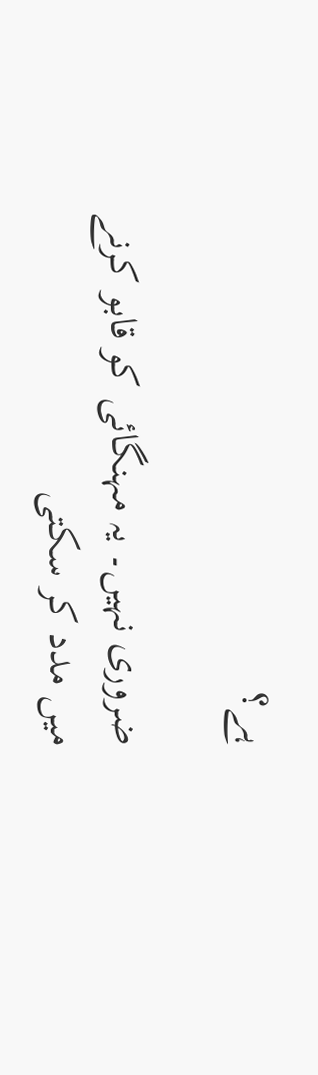ہے؟

ضروری نہیں۔ یہ مہنگائی کو قابو کرنے میں مدد کر سکتی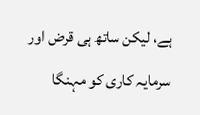ہے، لیکن ساتھ ہی قرض اور سرمایہ کاری کو مہنگا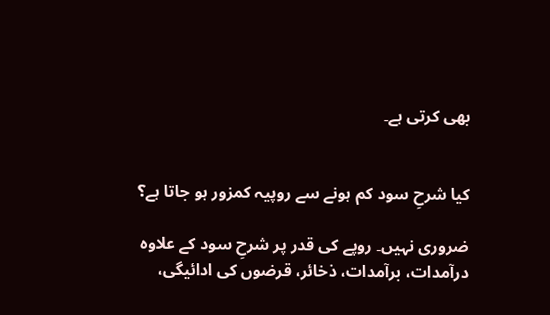بھی کرتی ہے۔


کیا شرحِ سود کم ہونے سے روپیہ کمزور ہو جاتا ہے؟

ضروری نہیں۔ روپے کی قدر پر شرحِ سود کے علاوہ درآمدات، برآمدات، ذخائر، قرضوں کی ادائیگی،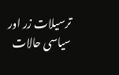ترسیلات زر اور سیاسی حالات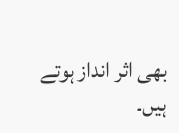بھی اثر انداز ہوتے ہیں۔